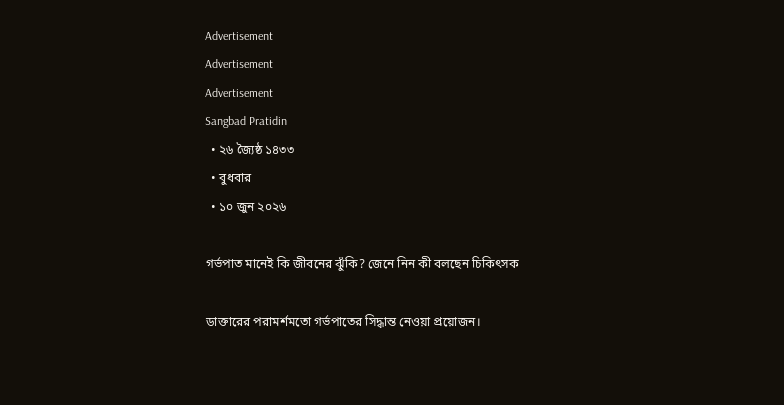Advertisement
Advertisement
Advertisement
Sangbad Pratidin
  • ২৬ জ্যৈষ্ঠ ১৪৩৩
  • বুধবার
  • ১০ জুন ২০২৬

গর্ভপাত মানেই কি জীবনের ঝুঁকি? জেনে নিন কী বলছেন চিকিৎসক

ডাক্তারের পরামর্শমতো গর্ভপাতের সিদ্ধান্ত নেওয়া প্রয়োজন।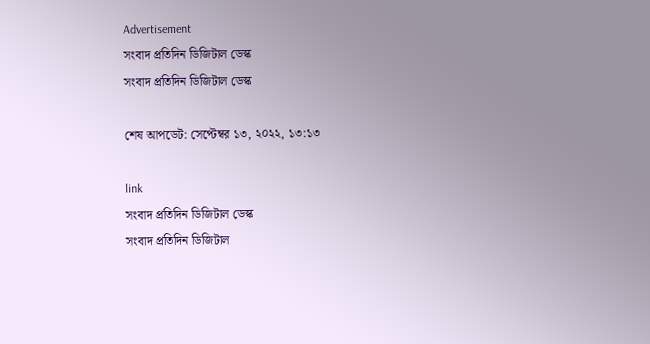Advertisement
সংবাদ প্রতিদিন ডিজিটাল ডেস্ক
সংবাদ প্রতিদিন ডিজিটাল ডেস্ক

শেষ আপডেট: সেপ্টেম্বর ১৩, ২০২২, ১৩:১৩

link
সংবাদ প্রতিদিন ডিজিটাল ডেস্ক
সংবাদ প্রতিদিন ডিজিটাল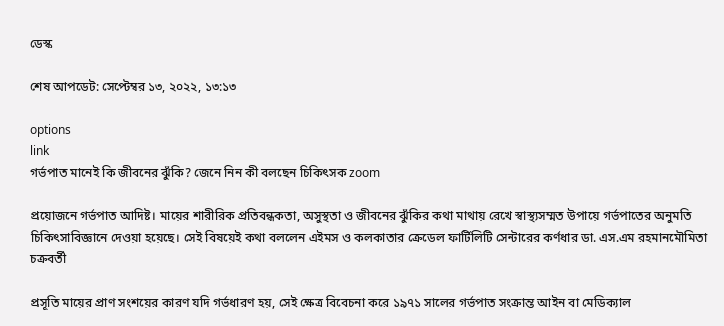ডেস্ক

শেষ আপডেট: সেপ্টেম্বর ১৩, ২০২২, ১৩:১৩

options
link
গর্ভপাত মানেই কি জীবনের ঝুঁকি? জেনে নিন কী বলছেন চিকিৎসক zoom

প্রয়োজনে গর্ভপাত আদিষ্ট। মায়ের শারীরিক প্রতিবন্ধকতা, অসুস্থতা ও জীবনের ঝুঁকির কথা মাথায় রেখে স্বাস্থ্যসম্মত উপায়ে গর্ভপাতের অনুমতি চিকিৎসাবিজ্ঞানে দেওয়া হয়েছে। সেই বিষয়েই কথা বললেন এইমস ও কলকাতার ক্রেডেল ফার্টিলিটি সেন্টারের কর্ণধার ডা. এস.এম রহমানমৌমিতা চক্রবর্তী

প্রসূতি মায়ের প্রাণ সংশয়ের কারণ যদি গর্ভধারণ হয়, সেই ক্ষেত্র বিবেচনা করে ১৯৭১ সালের গর্ভপাত সংক্রান্ত আইন বা মেডিক্যাল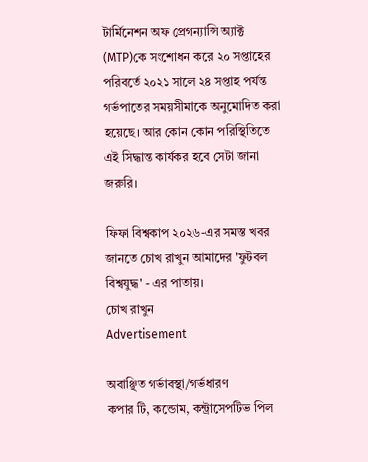টার্মিনেশন অফ প্রেগন্যান্সি অ্যাক্ট (MTP)কে সংশোধন করে ২০ সপ্তাহের পরিবর্তে ২০২১ সালে ২৪ সপ্তাহ পর্যন্ত গর্ভপাতের সময়সীমাকে অনুমোদিত করা হয়েছে। আর কোন কোন পরিস্থিতিতে এই সিদ্ধান্ত কার্যকর হবে সেটা জানা জরুরি।

ফিফা বিশ্বকাপ ২০২৬-এর সমস্ত খবর জানতে চোখ রাখুন আমাদের 'ফুটবল বিশ্বযুদ্ধ' - এর পাতায়।
চোখ রাখুন
Advertisement

অবাঞ্ছিত গর্ভাবস্থা/গর্ভধারণ
কপার টি, কন্ডোম, কন্ট্রাসেপটিভ পিল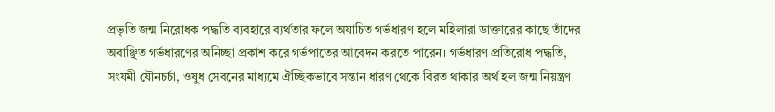প্রভৃতি জন্ম নিরোধক পদ্ধতি ব্যবহারে ব্যর্থতার ফলে অযাচিত গর্ভধারণ হলে মহিলারা ডাক্তারের কাছে তাঁদের অবাঞ্ছিত গর্ভধারণের অনিচ্ছা প্রকাশ করে গর্ভপাতের আবেদন করতে পারেন। গর্ভধারণ প্রতিরোধ পদ্ধতি, সংযমী যৌনচর্চা, ওষুধ সেবনের মাধ্যমে ঐচ্ছিকভাবে সন্তান ধারণ থেকে বিরত থাকার অর্থ হল জন্ম নিয়ন্ত্রণ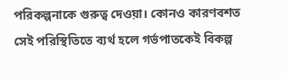পরিকল্পনাকে গুরুত্ব দেওয়া। কোনও কারণবশত সেই পরিস্থিতিতে ব্যর্থ হলে গর্ভপাতকেই বিকল্প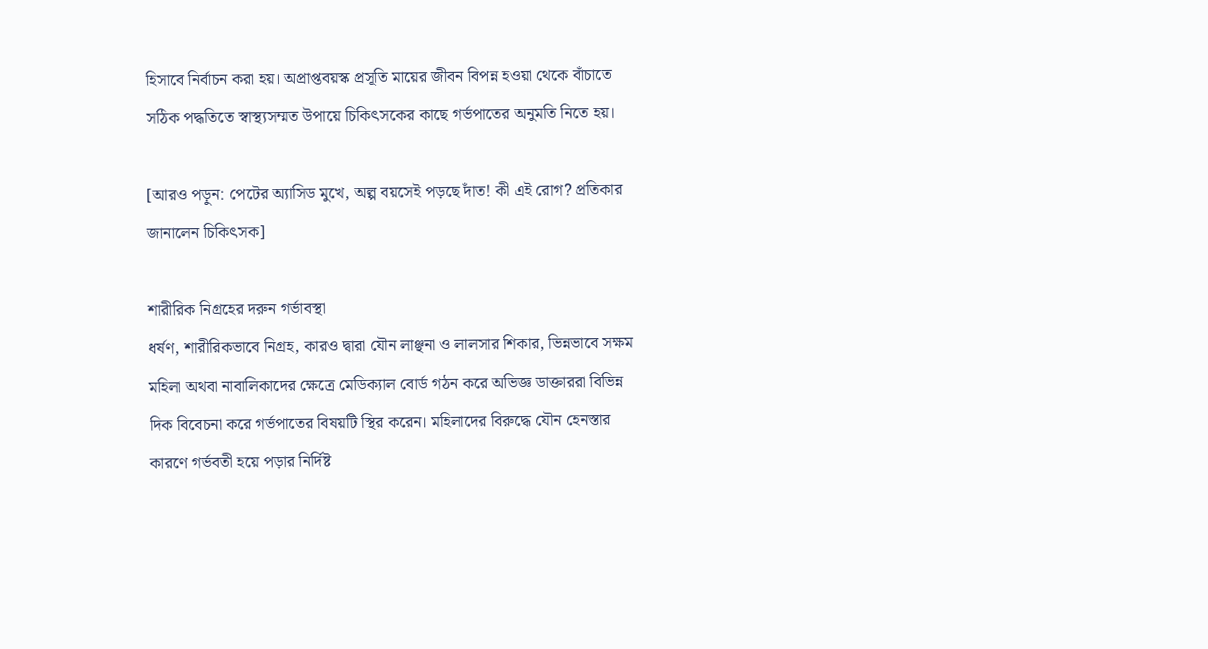হিসাবে নির্বাচন করা হয়। অপ্রাপ্তবয়স্ক প্রসূতি মায়ের জীবন বিপন্ন হওয়া থেকে বাঁচাতে সঠিক পদ্ধতিতে স্বাস্থ্যসম্মত উপায়ে চিকিৎসকের কাছে গর্ভপাতের অনুমতি নিতে হয়।

[আরও পড়ুন: পেটের অ্যাসিড মুখে, অল্প বয়সেই পড়ছে দাঁত! কী এই রোগ? প্রতিকার জানালেন চিকিৎসক]

শারীরিক নিগ্রহের দরুন গর্ভাবস্থা
ধর্ষণ, শারীরিকভাবে নিগ্রহ, কারও দ্বারা যৌন লাঞ্ছনা ও লালসার শিকার, ভিন্নভাবে সক্ষম মহিলা অথবা নাবালিকাদের ক্ষেত্রে মেডিক্যাল বোর্ড গঠন করে অভিজ্ঞ ডাক্তাররা বিভিন্ন দিক বিবেচনা করে গর্ভপাতের বিষয়টি স্থির করেন। মহিলাদের বিরুদ্ধে যৌন হেনস্তার কারণে গর্ভবতী হয়ে পড়ার নির্দিষ্ট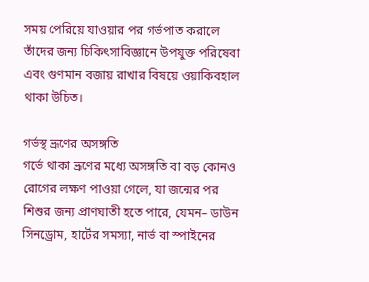সময় পেরিয়ে যাওয়ার পর গর্ভপাত করালে তাঁদের জন্য চিকিৎসাবিজ্ঞানে উপযুক্ত পরিষেবা এবং গুণমান বজায় রাখার বিষয়ে ওয়াকিবহাল থাকা উচিত।

গর্ভস্থ ভ্রূণের অসঙ্গতি
গর্ভে থাকা ভ্রূণের মধ্যে অসঙ্গতি বা বড় কোনও রোগের লক্ষণ পাওয়া গেলে, যা জন্মের পর শিশুর জন্য প্রাণঘাতী হতে পারে, যেমন– ডাউন সিনড্রোম, হার্টের সমস্যা, নার্ভ বা স্পাইনের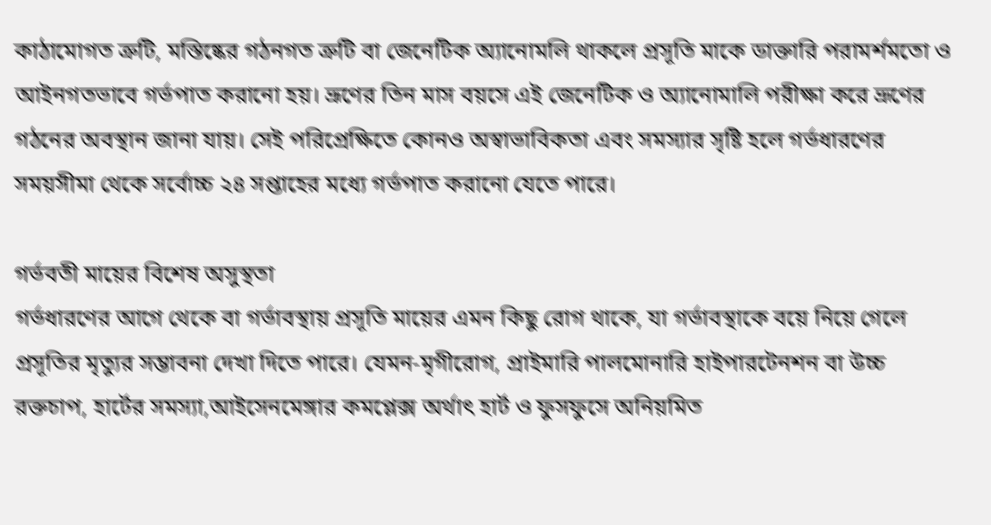কাঠামোগত ত্রুটি, মস্তিষ্কের গঠনগত ত্রুটি বা জেনেটিক অ্যানোমলি থাকলে প্রসূতি মাকে ডাক্তারি পরামর্শমতো ও আইনগতভাবে গর্ভপাত করানো হয়। ভ্রূণের তিন মাস বয়সে এই জেনেটিক ও অ্যানোমালি পরীক্ষা করে ভ্রূণের গঠনের অবস্থান জানা যায়। সেই পরিপ্রেক্ষিতে কোনও অস্বাভাবিকতা এবং সমস্যার সৃষ্টি হলে গর্ভধারণের সময়সীমা থেকে সর্বোচ্চ ২৪ সপ্তাহের মধ্যে গর্ভপাত করানো যেতে পারে।

গর্ভবতী মায়ের বিশেষ অসুস্থতা
গর্ভধারণের আগে থেকে বা গর্ভাবস্থায় প্রসূতি মায়ের এমন কিছু রোগ থাকে, যা গর্ভাবস্থাকে বয়ে নিয়ে গেলে প্রসূতির মৃত্যুর সম্ভাবনা দেখা দিতে পারে। যেমন-মৃগীরোগ, প্রাইমারি পালমোনারি হাইপারটেনশন বা উচ্চ রক্তচাপ, হার্টের সমস্যা,আইসেনমেঙ্গার কমপ্লেক্স অর্থাৎ হার্ট ও ফুসফুসে অনিয়মিত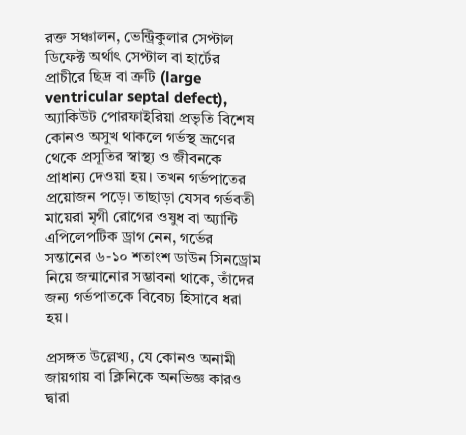রক্ত সঞ্চালন, ভেন্ট্রিকুলার সেপ্টাল ডিফেক্ট অর্থাৎ সেপ্টাল বা হার্টের প্রাচীরে ছিদ্র বা ত্রুটি (large ventricular septal defect), অ্যাকিউট পোরফাইরিয়া প্রভৃতি বিশেষ কোনও অসুখ থাকলে গর্ভস্থ ভ্রূণের থেকে প্রসূতির স্বাস্থ্য ও জীবনকে প্রাধান্য দেওয়া হয়। তখন গর্ভপাতের প্রয়োজন পড়ে। তাছাড়া যেসব গর্ভবতী মায়েরা মৃগী রোগের ওষুধ বা অ্যান্টি এপিলেপটিক ড্রাগ নেন, গর্ভের সন্তানের ৬-১০ শতাংশ ডাউন সিনড্রোম নিয়ে জন্মানোর সম্ভাবনা থাকে, তাঁদের জন্য গর্ভপাতকে বিবেচ্য হিসাবে ধরা হয়।

প্রসঙ্গত উল্লেখ্য, যে কোনও অনামী জায়গায় বা ক্লিনিকে অনভিজ্ঞ কারও দ্বারা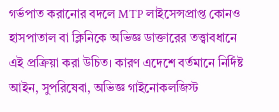গর্ভপাত করানোর বদলে MTP লাইসেন্সপ্রাপ্ত কোনও হাসপাতাল বা ক্লিনিকে অভিজ্ঞ ডাক্তারের তত্ত্বাবধানে এই প্রক্রিয়া করা উচিত। কারণ এদেশে বর্তমানে নির্দিষ্ট আইন, সুপরিষেবা, অভিজ্ঞ গাইনোকলজিস্ট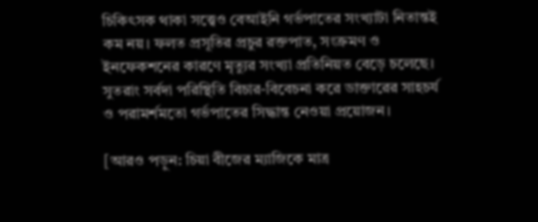চিকিৎসক থাকা সত্ত্বেও বেআইনি গর্ভপাতের সংখ্যাটা নিতান্তই কম নয়। ফলত প্রসূতির প্রচুর রক্তপাত, সংক্রমণ ও ইনফেকশনের কারণে মৃত্যুর সংখ্যা প্রতিনিয়ত বেড়ে চলেছে। সুতরাং সর্বদা পরিস্থিতি বিচার-বিবেচনা করে ডাক্তারের সাহচর্য ও পরামর্শমতো গর্ভপাতের সিদ্ধান্ত নেওয়া প্রয়োজন।

[আরও পড়ুন: চিয়া বীজের ম্যাজিকে মাত্র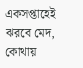একসপ্তাহেই ঝরবে মেদ, কোথায়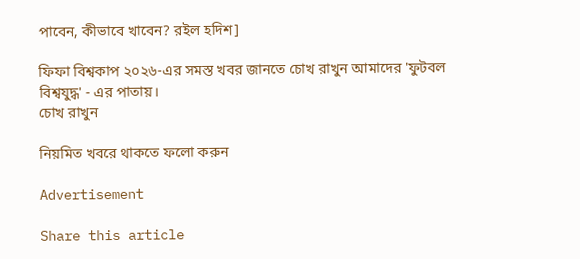পাবেন, কীভাবে খাবেন? রইল হদিশ]

ফিফা বিশ্বকাপ ২০২৬-এর সমস্ত খবর জানতে চোখ রাখুন আমাদের 'ফুটবল বিশ্বযুদ্ধ' - এর পাতায়।
চোখ রাখুন

নিয়মিত খবরে থাকতে ফলো করুন

Advertisement

Share this article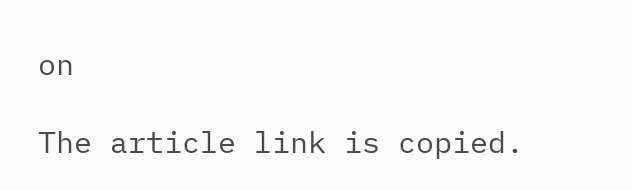on

The article link is copied.